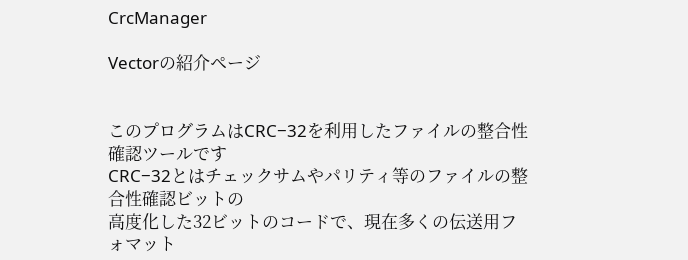CrcManager

Vectorの紹介ページ


このプログラムはCRC−32を利用したファイルの整合性確認ツールです
CRC−32とはチェックサムやパリティ等のファイルの整合性確認ビットの
高度化した32ビットのコードで、現在多くの伝送用フォマット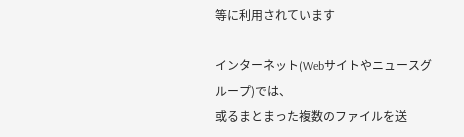等に利用されています

インターネット(Webサイトやニュースグループ)では、
或るまとまった複数のファイルを送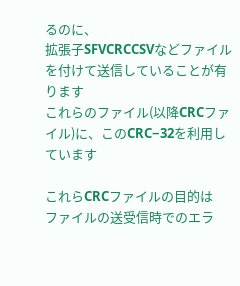るのに、
拡張子SFVCRCCSVなどファイルを付けて送信していることが有ります
これらのファイル(以降CRCファイル)に、このCRC−32を利用しています

これらCRCファイルの目的は
ファイルの送受信時でのエラ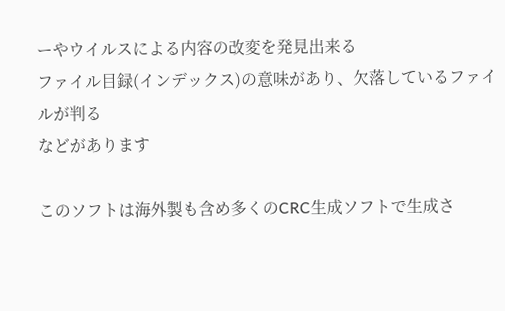ーやウイルスによる内容の改変を発見出来る
ファイル目録(インデックス)の意味があり、欠落しているファイルが判る
などがあります

このソフトは海外製も含め多くのCRC生成ソフトで生成さ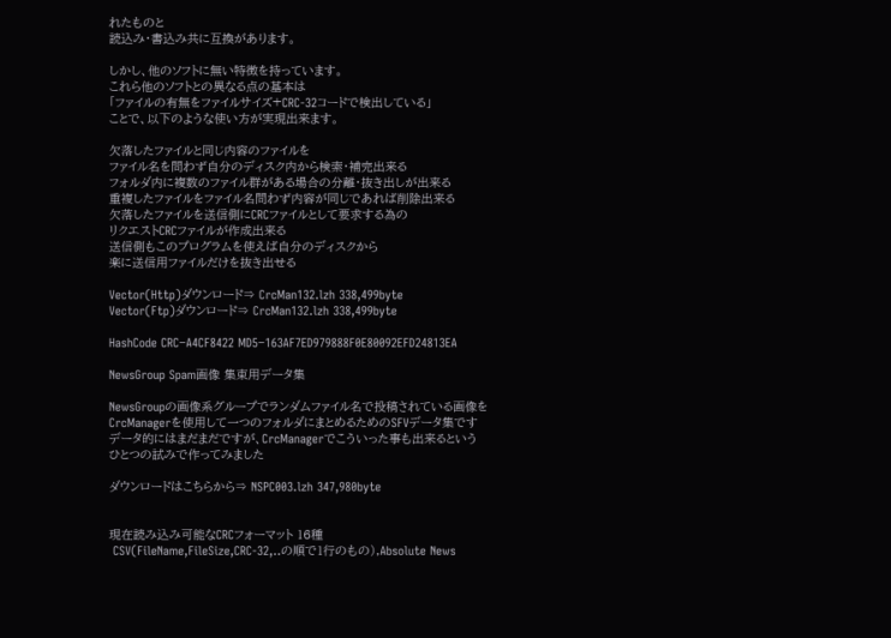れたものと
読込み・書込み共に互換があります。

しかし、他のソフトに無い特徴を持っています。
これら他のソフトとの異なる点の基本は
「ファイルの有無をファイルサイズ+CRC-32コードで検出している」
ことで、以下のような使い方が実現出来ます。

欠落したファイルと同じ内容のファイルを
ファイル名を問わず自分のディスク内から検索・補完出来る
フォルダ内に複数のファイル群がある場合の分離・抜き出しが出来る
重複したファイルをファイル名問わず内容が同じであれば削除出来る
欠落したファイルを送信側にCRCファイルとして要求する為の
リクエストCRCファイルが作成出来る
送信側もこのプログラムを使えば自分のディスクから
楽に送信用ファイルだけを抜き出せる

Vector(Http)ダウンロード⇒ CrcMan132.lzh 338,499byte
Vector(Ftp)ダウンロード⇒ CrcMan132.lzh 338,499byte

HashCode CRC−A4CF8422 MD5−163AF7ED979888F0E80092EFD24813EA

NewsGroup Spam画像 集束用データ集

NewsGroupの画像系グループでランダムファイル名で投稿されている画像を
CrcManagerを使用して一つのフォルダにまとめるためのSFVデータ集です
データ的にはまだまだですが、CrcManagerでこういった事も出来るという
ひとつの試みで作ってみました

ダウンロードはこちらから⇒ NSPC003.lzh 347,980byte


現在読み込み可能なCRCフォーマット 16種
 CSV(FileName,FileSize,CRC-32,..の順で1行のもの),Absolute News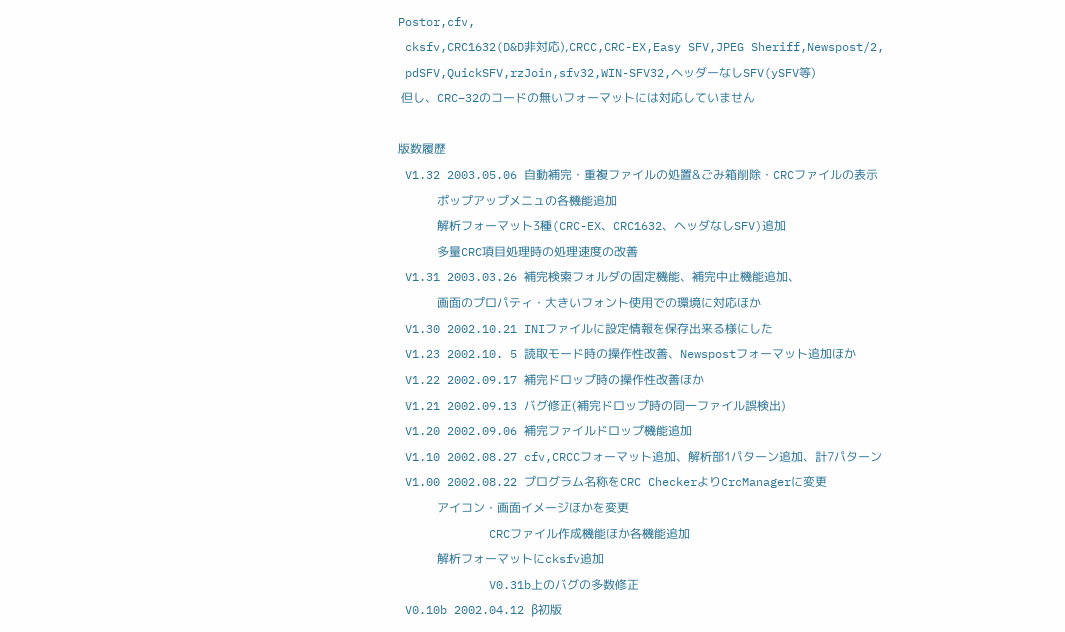Postor,cfv,
 cksfv,CRC1632(D&D非対応),CRCC,CRC-EX,Easy SFV,JPEG Sheriff,Newspost/2,
 pdSFV,QuickSFV,rzJoin,sfv32,WIN-SFV32,ヘッダーなしSFV(ySFV等)
 但し、CRC−32のコードの無いフォーマットには対応していません

版数履歴
 V1.32 2003.05.06 自動補完・重複ファイルの処置&ごみ箱削除・CRCファイルの表示
             ポップアップメニュの各機能追加
             解析フォーマット3種(CRC-EX、CRC1632、ヘッダなしSFV)追加
             多量CRC項目処理時の処理速度の改善
 V1.31 2003.03.26 補完検索フォルダの固定機能、補完中止機能追加、
             画面のプロパティ・大きいフォント使用での環境に対応ほか
 V1.30 2002.10.21 INIファイルに設定情報を保存出来る様にした
 V1.23 2002.10. 5 読取モード時の操作性改善、Newspostフォーマット追加ほか
 V1.22 2002.09.17 補完ドロップ時の操作性改善ほか
 V1.21 2002.09.13 バグ修正(補完ドロップ時の同一ファイル誤検出)
 V1.20 2002.09.06 補完ファイルドロップ機能追加
 V1.10 2002.08.27 cfv,CRCCフォーマット追加、解析部1パターン追加、計7パターン
 V1.00 2002.08.22 プログラム名称をCRC CheckerよりCrcManagerに変更
             アイコン・画面イメージほかを変更
             CRCファイル作成機能ほか各機能追加
             解析フォーマットにcksfv追加
             V0.31b上のバグの多数修正
 V0.10b 2002.04.12 β初版